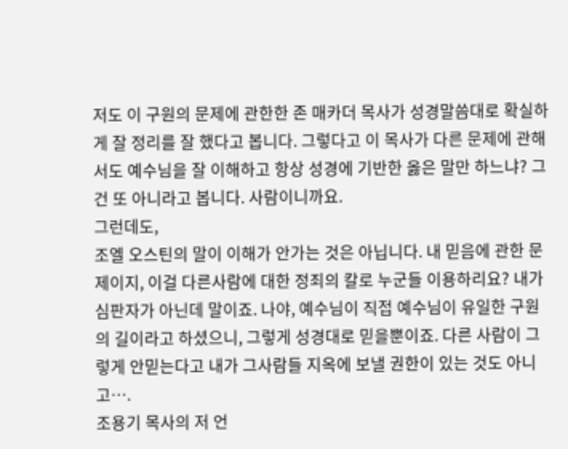저도 이 구원의 문제에 관한한 존 매카더 목사가 성경말씀대로 확실하게 잘 정리를 잘 했다고 봅니다. 그렇다고 이 목사가 다른 문제에 관해서도 예수님을 잘 이해하고 항상 성경에 기반한 옳은 말만 하느냐? 그건 또 아니라고 봅니다. 사람이니까요.
그런데도,
조엘 오스틴의 말이 이해가 안가는 것은 아닙니다. 내 믿음에 관한 문제이지, 이걸 다른사람에 대한 정죄의 칼로 누군들 이용하리요? 내가 심판자가 아닌데 말이죠. 나야, 예수님이 직접 예수님이 유일한 구원의 길이라고 하셨으니, 그렇게 성경대로 믿을뿐이죠. 다른 사람이 그렇게 안믿는다고 내가 그사람들 지옥에 보낼 권한이 있는 것도 아니고….
조용기 목사의 저 언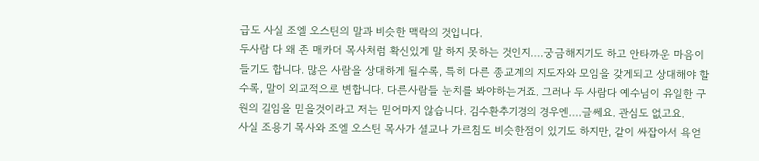급도 사실 조엘 오스틴의 말과 비슷한 맥락의 것입니다.
두사람 다 왜 존 매카더 목사처럼 확신있게 말 하지 못하는 것인지….궁금해지기도 하고 안타까운 마음이 들기도 합니다. 많은 사람을 상대하게 될수록, 특히 다른 종교계의 지도자와 모임을 갖게되고 상대해야 할수록, 말이 외교적으로 변합니다. 다른사람들 눈치를 봐야하는거죠. 그러나 두 사람다 예수님이 유일한 구원의 길임을 믿을것이라고 저는 믿어마지 않습니다. 김수환추기경의 경우엔….글쎄요. 관심도 없고요.
사실 조용기 목사와 조엘 오스틴 목사가 셜교나 가르침도 비슷한점이 있기도 하지만, 같이 싸잡아서 욕얻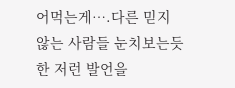어먹는게….다른 믿지 않는 사람들 눈치보는듯한 저런 발언을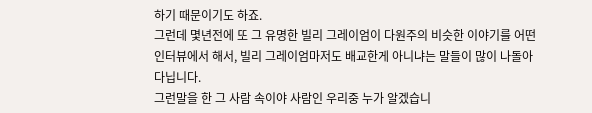하기 때문이기도 하죠.
그런데 몇년전에 또 그 유명한 빌리 그레이엄이 다원주의 비슷한 이야기를 어떤 인터뷰에서 해서, 빌리 그레이엄마저도 배교한게 아니냐는 말들이 많이 나돌아 다닙니다.
그런말을 한 그 사람 속이야 사람인 우리중 누가 알겠습니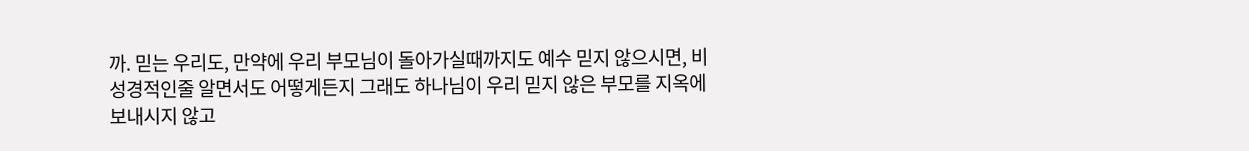까. 믿는 우리도, 만약에 우리 부모님이 돌아가실때까지도 예수 믿지 않으시면, 비성경적인줄 알면서도 어떻게든지 그래도 하나님이 우리 믿지 않은 부모를 지옥에 보내시지 않고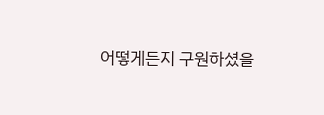어떻게든지 구원하셨을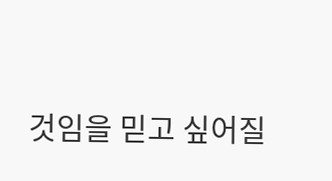것임을 믿고 싶어질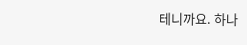테니까요. 하나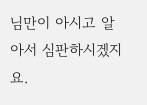님만이 아시고 알아서 심판하시겠지요.